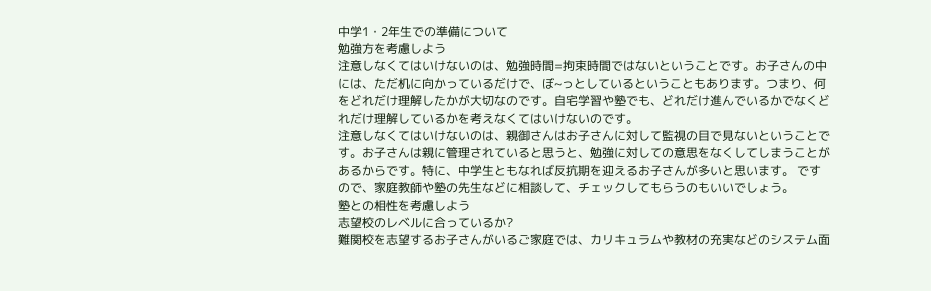中学1・2年生での準備について
勉強方を考慮しよう
注意しなくてはいけないのは、勉強時間=拘束時間ではないということです。お子さんの中には、ただ机に向かっているだけで、ぼ~っとしているということもあります。つまり、何をどれだけ理解したかが大切なのです。自宅学習や塾でも、どれだけ進んでいるかでなくどれだけ理解しているかを考えなくてはいけないのです。
注意しなくてはいけないのは、親御さんはお子さんに対して監視の目で見ないということです。お子さんは親に管理されていると思うと、勉強に対しての意思をなくしてしまうことがあるからです。特に、中学生ともなれば反抗期を迎えるお子さんが多いと思います。 ですので、家庭教師や塾の先生などに相談して、チェックしてもらうのもいいでしょう。
塾との相性を考慮しよう
志望校のレベルに合っているか?
難関校を志望するお子さんがいるご家庭では、カリキュラムや教材の充実などのシステム面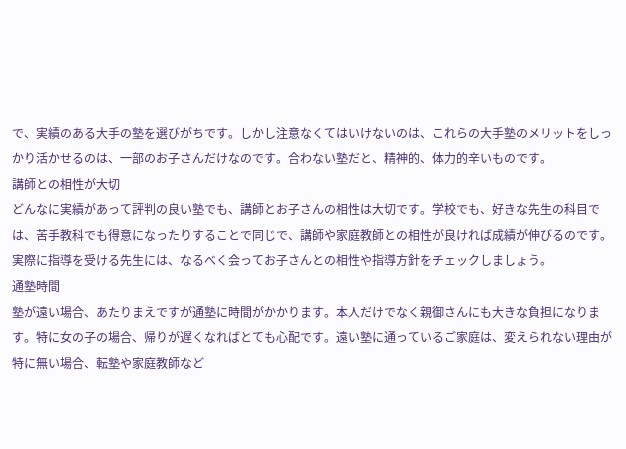で、実績のある大手の塾を選びがちです。しかし注意なくてはいけないのは、これらの大手塾のメリットをしっかり活かせるのは、一部のお子さんだけなのです。合わない塾だと、精神的、体力的辛いものです。
講師との相性が大切
どんなに実績があって評判の良い塾でも、講師とお子さんの相性は大切です。学校でも、好きな先生の科目では、苦手教科でも得意になったりすることで同じで、講師や家庭教師との相性が良ければ成績が伸びるのです。実際に指導を受ける先生には、なるべく会ってお子さんとの相性や指導方針をチェックしましょう。
通塾時間
塾が遠い場合、あたりまえですが通塾に時間がかかります。本人だけでなく親御さんにも大きな負担になります。特に女の子の場合、帰りが遅くなればとても心配です。遠い塾に通っているご家庭は、変えられない理由が特に無い場合、転塾や家庭教師など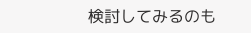検討してみるのも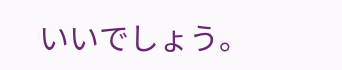いいでしょう。